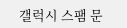갤럭시 스팸 문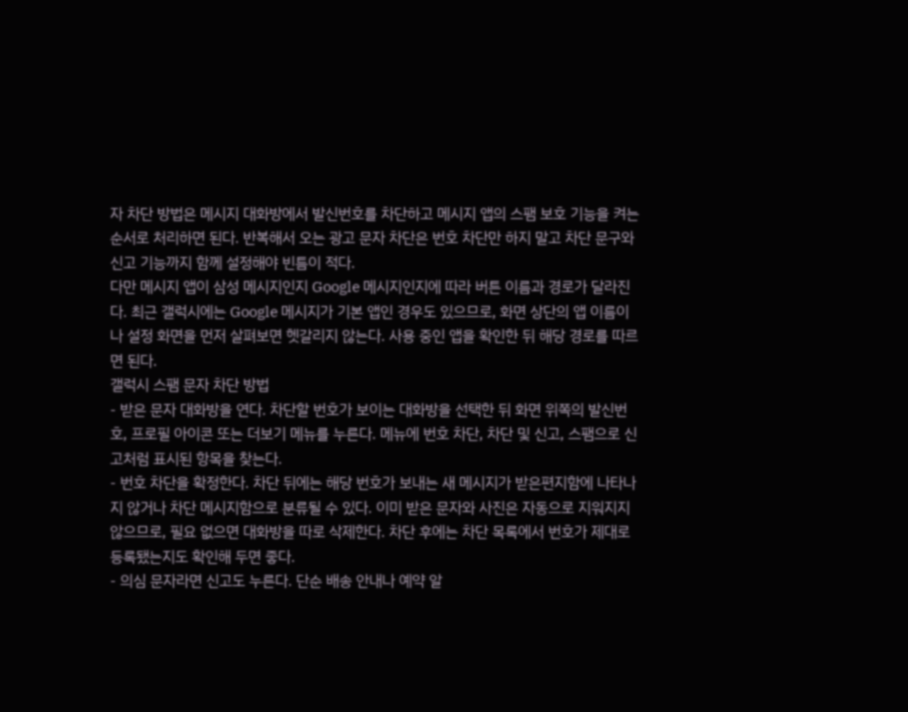자 차단 방법은 메시지 대화방에서 발신번호를 차단하고 메시지 앱의 스팸 보호 기능을 켜는 순서로 처리하면 된다. 반복해서 오는 광고 문자 차단은 번호 차단만 하지 말고 차단 문구와 신고 기능까지 함께 설정해야 빈틈이 적다.
다만 메시지 앱이 삼성 메시지인지 Google 메시지인지에 따라 버튼 이름과 경로가 달라진다. 최근 갤럭시에는 Google 메시지가 기본 앱인 경우도 있으므로, 화면 상단의 앱 이름이나 설정 화면을 먼저 살펴보면 헷갈리지 않는다. 사용 중인 앱을 확인한 뒤 해당 경로를 따르면 된다.
갤럭시 스팸 문자 차단 방법
- 받은 문자 대화방을 연다. 차단할 번호가 보이는 대화방을 선택한 뒤 화면 위쪽의 발신번호, 프로필 아이콘 또는 더보기 메뉴를 누른다. 메뉴에 번호 차단, 차단 및 신고, 스팸으로 신고처럼 표시된 항목을 찾는다.
- 번호 차단을 확정한다. 차단 뒤에는 해당 번호가 보내는 새 메시지가 받은편지함에 나타나지 않거나 차단 메시지함으로 분류될 수 있다. 이미 받은 문자와 사진은 자동으로 지워지지 않으므로, 필요 없으면 대화방을 따로 삭제한다. 차단 후에는 차단 목록에서 번호가 제대로 등록됐는지도 확인해 두면 좋다.
- 의심 문자라면 신고도 누른다. 단순 배송 안내나 예약 알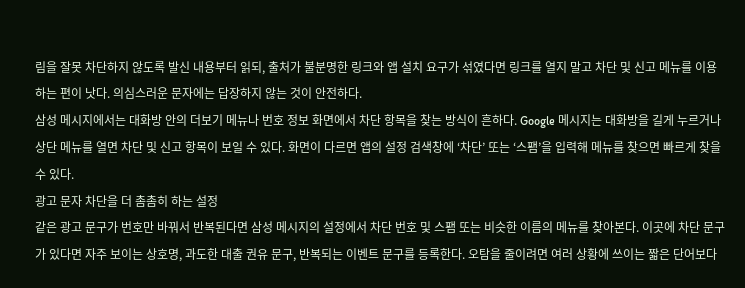림을 잘못 차단하지 않도록 발신 내용부터 읽되, 출처가 불분명한 링크와 앱 설치 요구가 섞였다면 링크를 열지 말고 차단 및 신고 메뉴를 이용하는 편이 낫다. 의심스러운 문자에는 답장하지 않는 것이 안전하다.
삼성 메시지에서는 대화방 안의 더보기 메뉴나 번호 정보 화면에서 차단 항목을 찾는 방식이 흔하다. Google 메시지는 대화방을 길게 누르거나 상단 메뉴를 열면 차단 및 신고 항목이 보일 수 있다. 화면이 다르면 앱의 설정 검색창에 ‘차단’ 또는 ‘스팸’을 입력해 메뉴를 찾으면 빠르게 찾을 수 있다.
광고 문자 차단을 더 촘촘히 하는 설정
같은 광고 문구가 번호만 바꿔서 반복된다면 삼성 메시지의 설정에서 차단 번호 및 스팸 또는 비슷한 이름의 메뉴를 찾아본다. 이곳에 차단 문구가 있다면 자주 보이는 상호명, 과도한 대출 권유 문구, 반복되는 이벤트 문구를 등록한다. 오탐을 줄이려면 여러 상황에 쓰이는 짧은 단어보다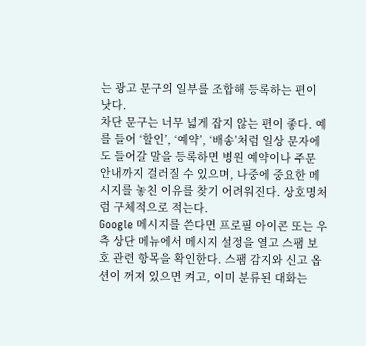는 광고 문구의 일부를 조합해 등록하는 편이 낫다.
차단 문구는 너무 넓게 잡지 않는 편이 좋다. 예를 들어 ‘할인’, ‘예약’, ‘배송’처럼 일상 문자에도 들어갈 말을 등록하면 병원 예약이나 주문 안내까지 걸러질 수 있으며, 나중에 중요한 메시지를 놓친 이유를 찾기 어려워진다. 상호명처럼 구체적으로 적는다.
Google 메시지를 쓴다면 프로필 아이콘 또는 우측 상단 메뉴에서 메시지 설정을 열고 스팸 보호 관련 항목을 확인한다. 스팸 감지와 신고 옵션이 꺼져 있으면 켜고, 이미 분류된 대화는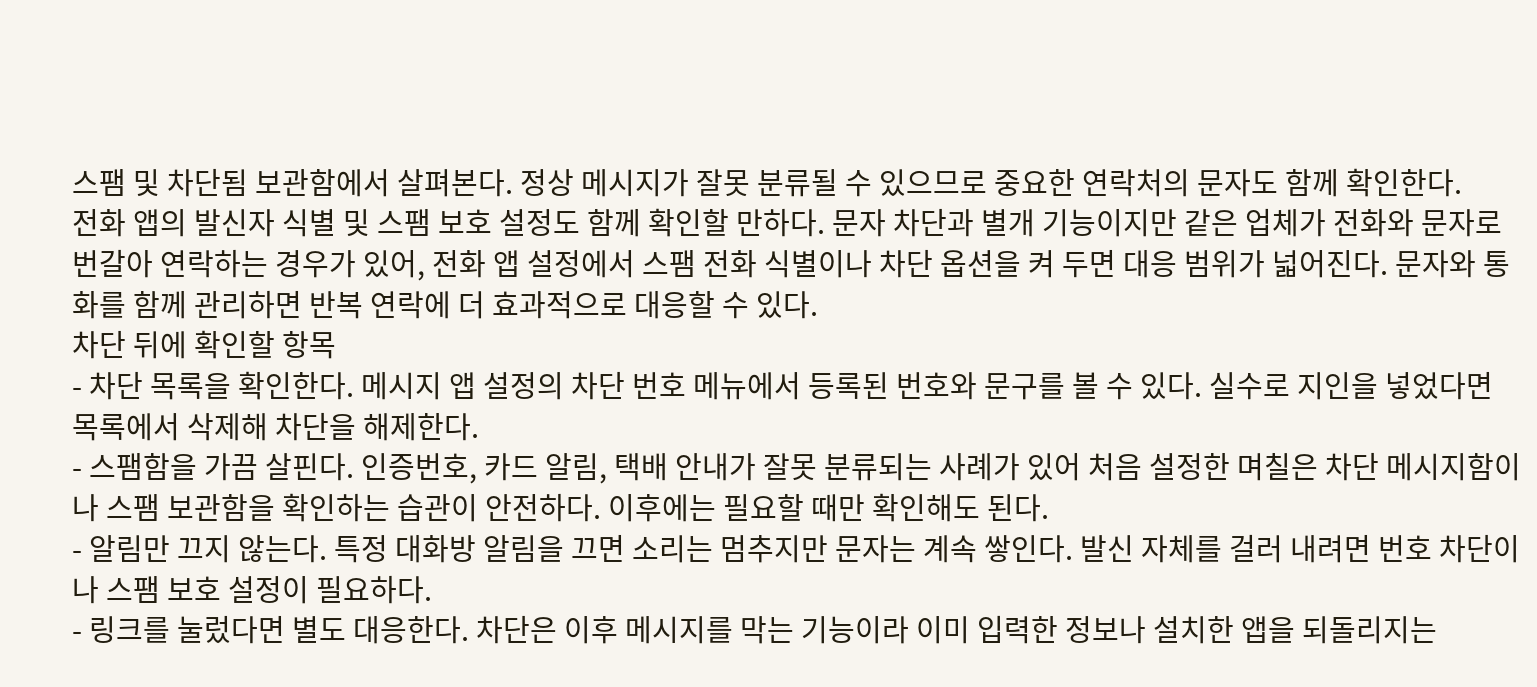스팸 및 차단됨 보관함에서 살펴본다. 정상 메시지가 잘못 분류될 수 있으므로 중요한 연락처의 문자도 함께 확인한다.
전화 앱의 발신자 식별 및 스팸 보호 설정도 함께 확인할 만하다. 문자 차단과 별개 기능이지만 같은 업체가 전화와 문자로 번갈아 연락하는 경우가 있어, 전화 앱 설정에서 스팸 전화 식별이나 차단 옵션을 켜 두면 대응 범위가 넓어진다. 문자와 통화를 함께 관리하면 반복 연락에 더 효과적으로 대응할 수 있다.
차단 뒤에 확인할 항목
- 차단 목록을 확인한다. 메시지 앱 설정의 차단 번호 메뉴에서 등록된 번호와 문구를 볼 수 있다. 실수로 지인을 넣었다면 목록에서 삭제해 차단을 해제한다.
- 스팸함을 가끔 살핀다. 인증번호, 카드 알림, 택배 안내가 잘못 분류되는 사례가 있어 처음 설정한 며칠은 차단 메시지함이나 스팸 보관함을 확인하는 습관이 안전하다. 이후에는 필요할 때만 확인해도 된다.
- 알림만 끄지 않는다. 특정 대화방 알림을 끄면 소리는 멈추지만 문자는 계속 쌓인다. 발신 자체를 걸러 내려면 번호 차단이나 스팸 보호 설정이 필요하다.
- 링크를 눌렀다면 별도 대응한다. 차단은 이후 메시지를 막는 기능이라 이미 입력한 정보나 설치한 앱을 되돌리지는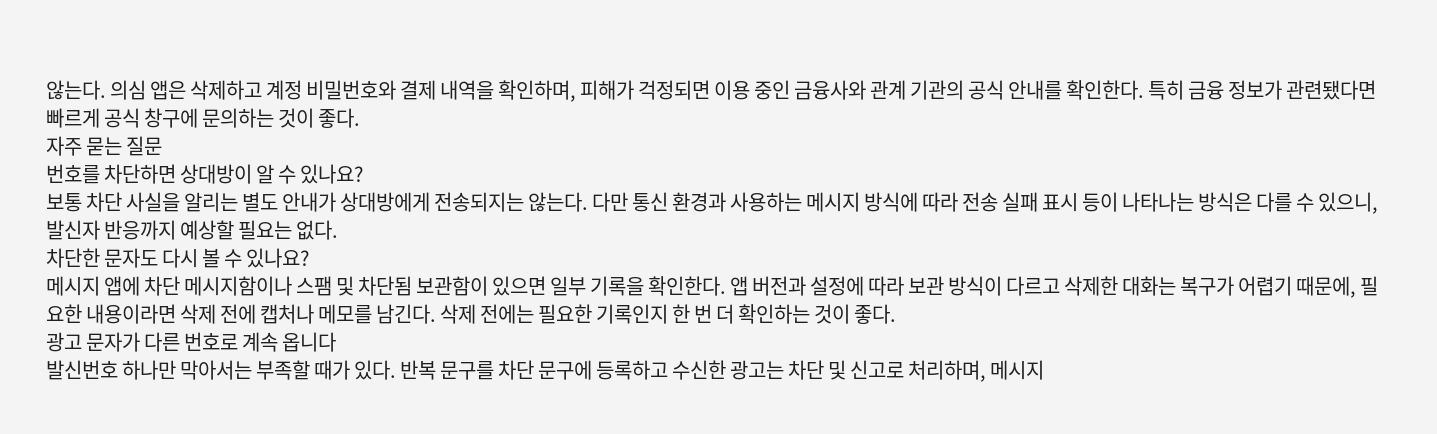않는다. 의심 앱은 삭제하고 계정 비밀번호와 결제 내역을 확인하며, 피해가 걱정되면 이용 중인 금융사와 관계 기관의 공식 안내를 확인한다. 특히 금융 정보가 관련됐다면 빠르게 공식 창구에 문의하는 것이 좋다.
자주 묻는 질문
번호를 차단하면 상대방이 알 수 있나요?
보통 차단 사실을 알리는 별도 안내가 상대방에게 전송되지는 않는다. 다만 통신 환경과 사용하는 메시지 방식에 따라 전송 실패 표시 등이 나타나는 방식은 다를 수 있으니, 발신자 반응까지 예상할 필요는 없다.
차단한 문자도 다시 볼 수 있나요?
메시지 앱에 차단 메시지함이나 스팸 및 차단됨 보관함이 있으면 일부 기록을 확인한다. 앱 버전과 설정에 따라 보관 방식이 다르고 삭제한 대화는 복구가 어렵기 때문에, 필요한 내용이라면 삭제 전에 캡처나 메모를 남긴다. 삭제 전에는 필요한 기록인지 한 번 더 확인하는 것이 좋다.
광고 문자가 다른 번호로 계속 옵니다
발신번호 하나만 막아서는 부족할 때가 있다. 반복 문구를 차단 문구에 등록하고 수신한 광고는 차단 및 신고로 처리하며, 메시지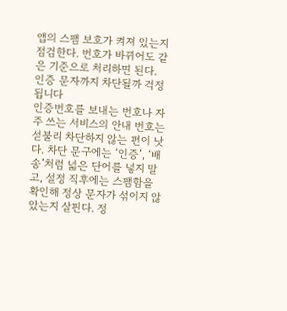앱의 스팸 보호가 켜져 있는지 점검한다. 번호가 바뀌어도 같은 기준으로 처리하면 된다.
인증 문자까지 차단될까 걱정됩니다
인증번호를 보내는 번호나 자주 쓰는 서비스의 안내 번호는 섣불리 차단하지 않는 편이 낫다. 차단 문구에는 ‘인증’, ‘배송’처럼 넓은 단어를 넣지 말고, 설정 직후에는 스팸함을 확인해 정상 문자가 섞이지 않았는지 살핀다. 정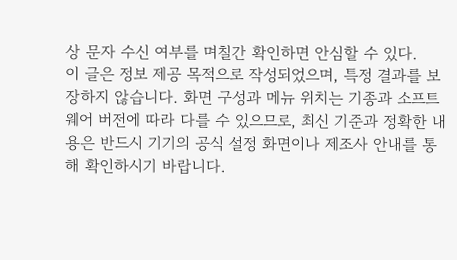상 문자 수신 여부를 며칠간 확인하면 안심할 수 있다.
이 글은 정보 제공 목적으로 작성되었으며, 특정 결과를 보장하지 않습니다. 화면 구성과 메뉴 위치는 기종과 소프트웨어 버전에 따라 다를 수 있으므로, 최신 기준과 정확한 내용은 반드시 기기의 공식 설정 화면이나 제조사 안내를 통해 확인하시기 바랍니다.